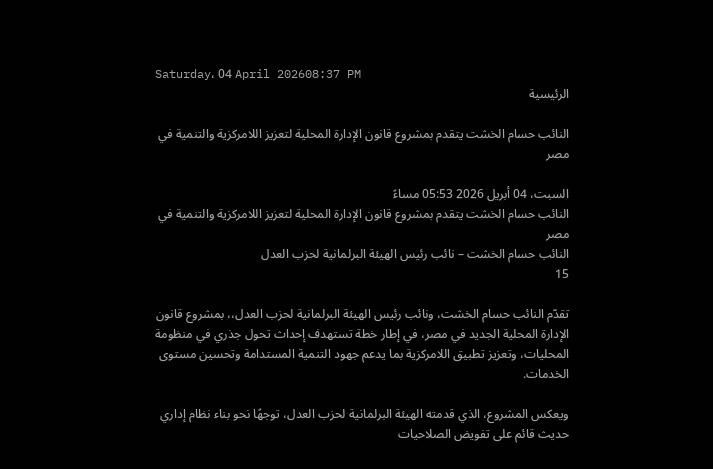Saturday، 04 April 202608:37 PM
الرئيسية

النائب حسام الخشت يتقدم بمشروع قانون الإدارة المحلية لتعزيز اللامركزية والتنمية في مصر

السبت، 04 أبريل 2026 05:53 مساءً
النائب حسام الخشت يتقدم بمشروع قانون الإدارة المحلية لتعزيز اللامركزية والتنمية في مصر
النائب حسام الخشت – نائب رئيس الهيئة البرلمانية لحزب العدل
15

تقدّم النائب حسام الخشت، ونائب رئيس الهيئة البرلمانية لحزب العدل،، بمشروع قانون الإدارة المحلية الجديد في مصر، في إطار خطة تستهدف إحداث تحول جذري في منظومة المحليات، وتعزيز تطبيق اللامركزية بما يدعم جهود التنمية المستدامة وتحسين مستوى الخدمات.

ويعكس المشروع، الذي قدمته الهيئة البرلمانية لحزب العدل، توجهًا نحو بناء نظام إداري حديث قائم على تفويض الصلاحيات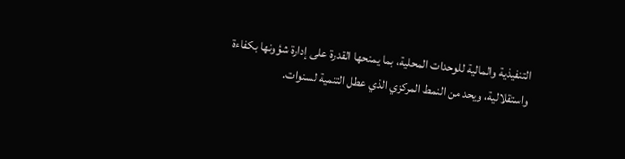التنفيذية والمالية للوحدات المحلية، بما يمنحها القدرة على إدارة شؤونها بكفاءة واستقلالية، ويحد من النمط المركزي الذي عطل التنمية لسنوات.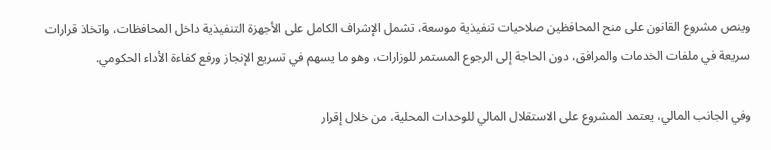وينص مشروع القانون على منح المحافظين صلاحيات تنفيذية موسعة، تشمل الإشراف الكامل على الأجهزة التنفيذية داخل المحافظات، واتخاذ قرارات سريعة في ملفات الخدمات والمرافق، دون الحاجة إلى الرجوع المستمر للوزارات، وهو ما يسهم في تسريع الإنجاز ورفع كفاءة الأداء الحكومي.

وفي الجانب المالي، يعتمد المشروع على الاستقلال المالي للوحدات المحلية، من خلال إقرار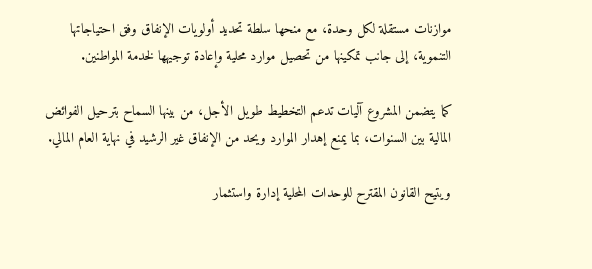موازنات مستقلة لكل وحدة، مع منحها سلطة تحديد أولويات الإنفاق وفق احتياجاتها التنموية، إلى جانب تمكينها من تحصيل موارد محلية وإعادة توجيهها لخدمة المواطنين.

كما يتضمن المشروع آليات تدعم التخطيط طويل الأجل، من بينها السماح بترحيل الفوائض المالية بين السنوات، بما يمنع إهدار الموارد ويحد من الإنفاق غير الرشيد في نهاية العام المالي.

ويتيح القانون المقترح للوحدات المحلية إدارة واستثمار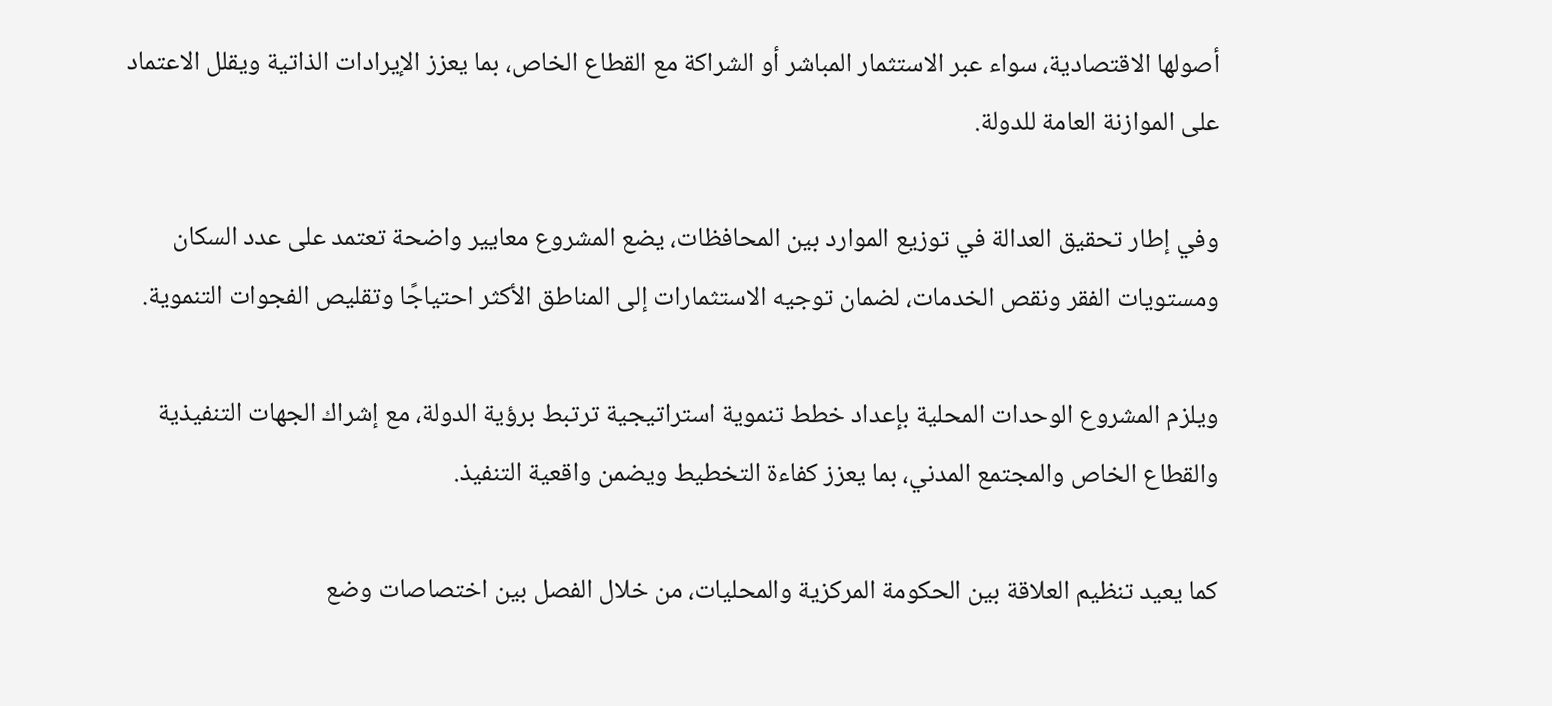أصولها الاقتصادية، سواء عبر الاستثمار المباشر أو الشراكة مع القطاع الخاص، بما يعزز الإيرادات الذاتية ويقلل الاعتماد على الموازنة العامة للدولة.

وفي إطار تحقيق العدالة في توزيع الموارد بين المحافظات، يضع المشروع معايير واضحة تعتمد على عدد السكان ومستويات الفقر ونقص الخدمات، لضمان توجيه الاستثمارات إلى المناطق الأكثر احتياجًا وتقليص الفجوات التنموية.

ويلزم المشروع الوحدات المحلية بإعداد خطط تنموية استراتيجية ترتبط برؤية الدولة، مع إشراك الجهات التنفيذية والقطاع الخاص والمجتمع المدني، بما يعزز كفاءة التخطيط ويضمن واقعية التنفيذ.

كما يعيد تنظيم العلاقة بين الحكومة المركزية والمحليات، من خلال الفصل بين اختصاصات وضع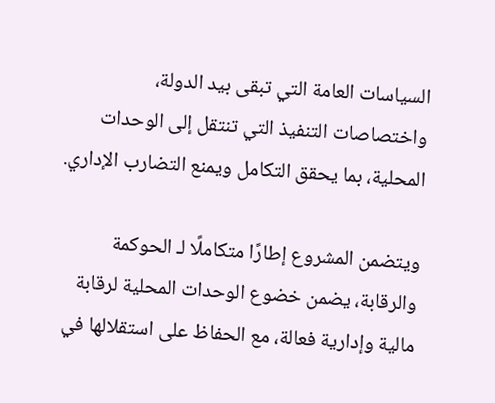السياسات العامة التي تبقى بيد الدولة، واختصاصات التنفيذ التي تنتقل إلى الوحدات المحلية، بما يحقق التكامل ويمنع التضارب الإداري.

ويتضمن المشروع إطارًا متكاملًا لـ الحوكمة والرقابة، يضمن خضوع الوحدات المحلية لرقابة مالية وإدارية فعالة، مع الحفاظ على استقلالها في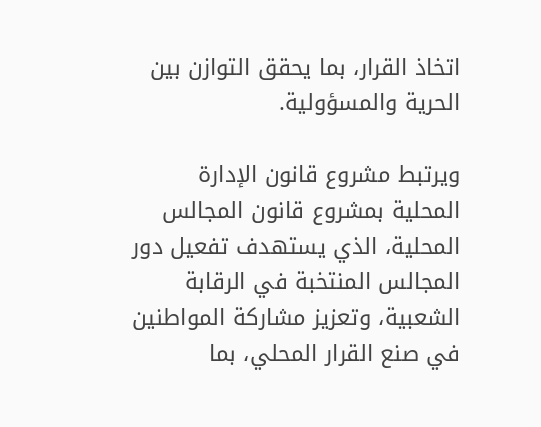اتخاذ القرار، بما يحقق التوازن بين الحرية والمسؤولية.

ويرتبط مشروع قانون الإدارة المحلية بمشروع قانون المجالس المحلية، الذي يستهدف تفعيل دور المجالس المنتخبة في الرقابة الشعبية، وتعزيز مشاركة المواطنين في صنع القرار المحلي، بما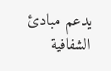يدعم مبادئ الشفافية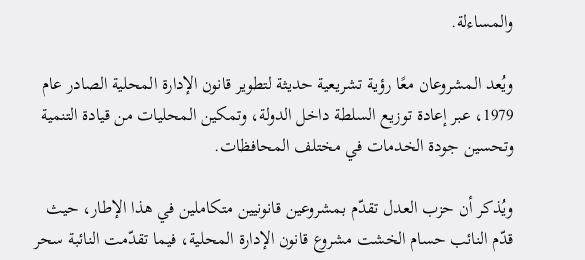والمساءلة.

ويُعد المشروعان معًا رؤية تشريعية حديثة لتطوير قانون الإدارة المحلية الصادر عام 1979، عبر إعادة توزيع السلطة داخل الدولة، وتمكين المحليات من قيادة التنمية وتحسين جودة الخدمات في مختلف المحافظات.

ويُذكر أن حزب العدل تقدّم بمشروعين قانونيين متكاملين في هذا الإطار، حيث قدّم النائب حسام الخشت مشروع قانون الإدارة المحلية، فيما تقدّمت النائبة سحر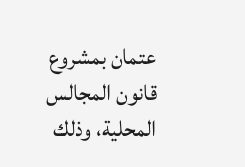عتمان بمشروع قانون المجالس المحلية، وذلك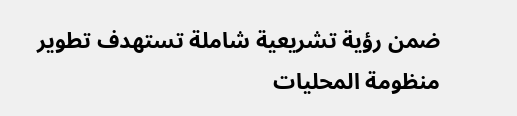ضمن رؤية تشريعية شاملة تستهدف تطوير منظومة المحليات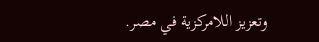وتعزيز اللامركزية في مصر.